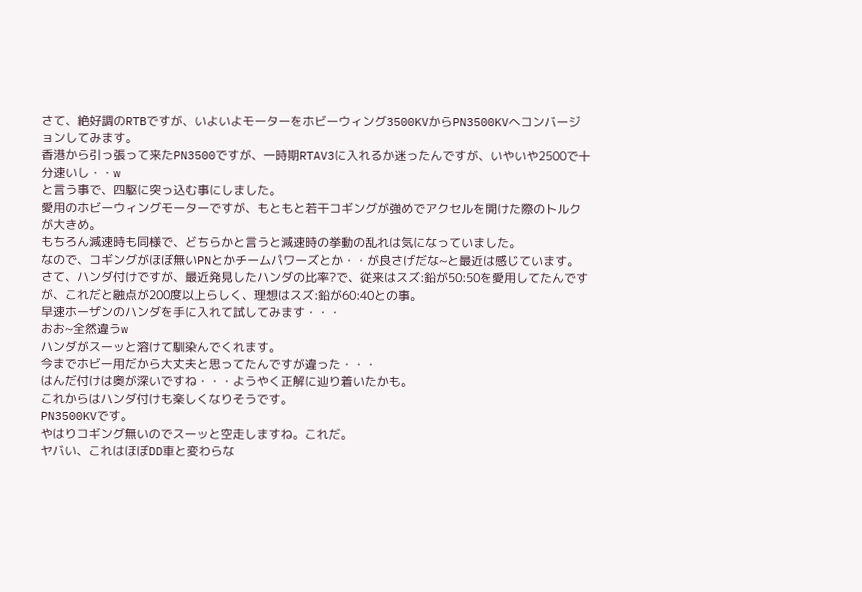さて、絶好調のRTBですが、いよいよモーターをホビーウィング3500KVからPN3500KVへコンバージョンしてみます。
香港から引っ張って来たPN3500ですが、一時期RTAV3に入れるか迷ったんですが、いやいや2500で十分速いし・・w
と言う事で、四駆に突っ込む事にしました。
愛用のホビーウィングモーターですが、もともと若干コギングが強めでアクセルを開けた際のトルクが大きめ。
もちろん減速時も同様で、どちらかと言うと減速時の挙動の乱れは気になっていました。
なので、コギングがほぼ無いPNとかチームパワーズとか・・が良さげだな~と最近は感じています。
さて、ハンダ付けですが、最近発見したハンダの比率?で、従来はスズ:鉛が50:50を愛用してたんですが、これだと融点が200度以上らしく、理想はスズ:鉛が60:40との事。
早速ホーザンのハンダを手に入れて試してみます・・・
おお~全然違うw
ハンダがスーッと溶けて馴染んでくれます。
今までホビー用だから大丈夫と思ってたんですが違った・・・
はんだ付けは奥が深いですね・・・ようやく正解に辿り着いたかも。
これからはハンダ付けも楽しくなりそうです。
PN3500KVです。
やはりコギング無いのでスーッと空走しますね。これだ。
ヤバい、これはほぼDD車と変わらな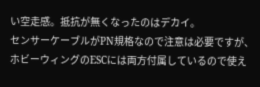い空走感。抵抗が無くなったのはデカイ。
センサーケーブルがPN規格なので注意は必要ですが、ホビーウィングのESCには両方付属しているので使え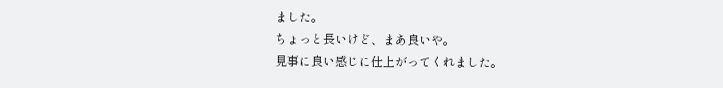ました。
ちょっと長いけど、まあ良いや。
見事に良い感じに仕上がってくれました。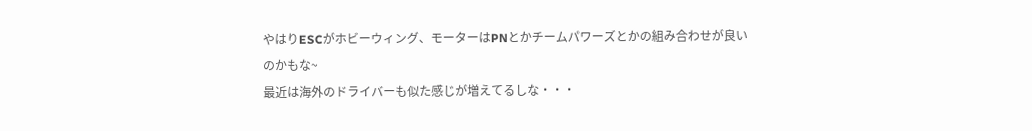やはりESCがホビーウィング、モーターはPNとかチームパワーズとかの組み合わせが良いのかもな~
最近は海外のドライバーも似た感じが増えてるしな・・・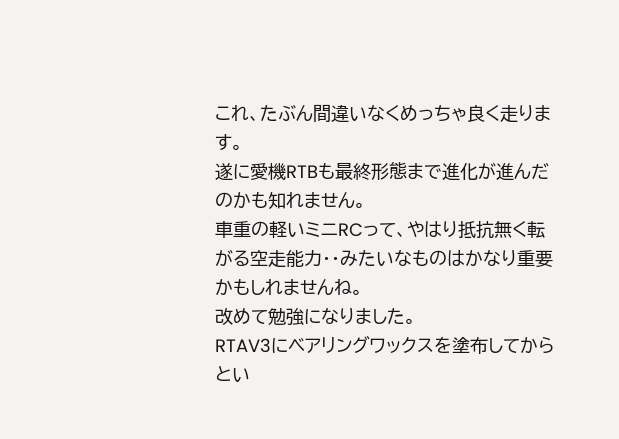これ、たぶん間違いなくめっちゃ良く走ります。
遂に愛機RTBも最終形態まで進化が進んだのかも知れません。
車重の軽いミニRCって、やはり抵抗無く転がる空走能力・・みたいなものはかなり重要かもしれませんね。
改めて勉強になりました。
RTAV3にベアリングワックスを塗布してからとい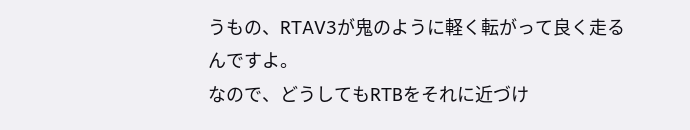うもの、RTAV3が鬼のように軽く転がって良く走るんですよ。
なので、どうしてもRTBをそれに近づけ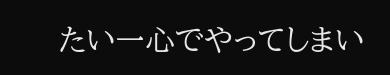たい一心でやってしまい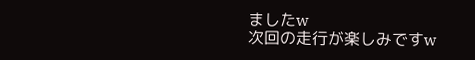ましたw
次回の走行が楽しみですw